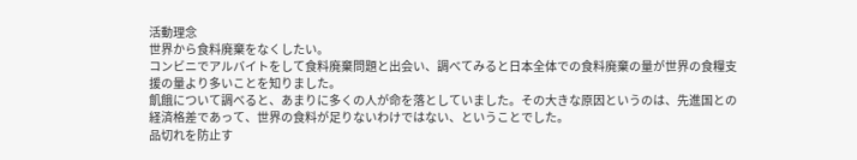活動理念
世界から食料廃棄をなくしたい。
コンビニでアルバイトをして食料廃棄問題と出会い、調べてみると日本全体での食料廃棄の量が世界の食糧支援の量より多いことを知りました。
飢餓について調べると、あまりに多くの人が命を落としていました。その大きな原因というのは、先進国との経済格差であって、世界の食料が足りないわけではない、ということでした。
品切れを防止す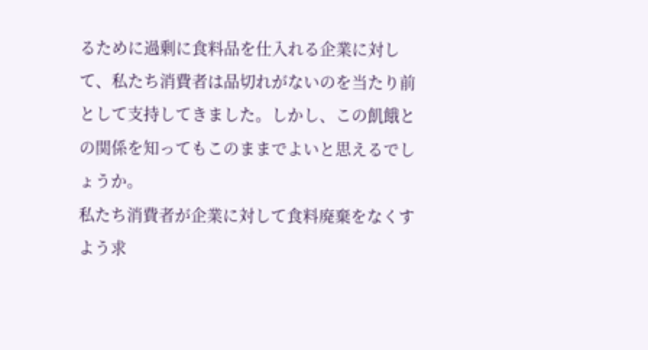るために過剰に食料品を仕入れる企業に対して、私たち消費者は品切れがないのを当たり前として支持してきました。しかし、この飢餓との関係を知ってもこのままでよいと思えるでしょうか。
私たち消費者が企業に対して食料廃棄をなくすよう求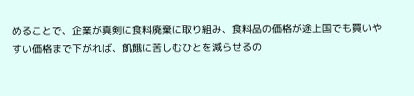めることで、企業が真剣に食料廃棄に取り組み、食料品の価格が途上国でも買いやすい価格まで下がれば、飢餓に苦しむひとを減らせるの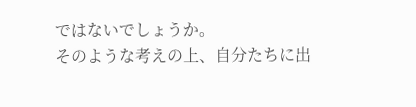ではないでしょうか。
そのような考えの上、自分たちに出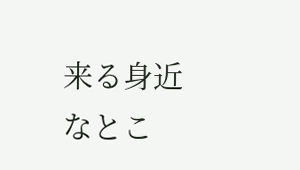来る身近なとこ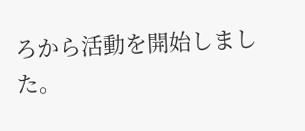ろから活動を開始しました。